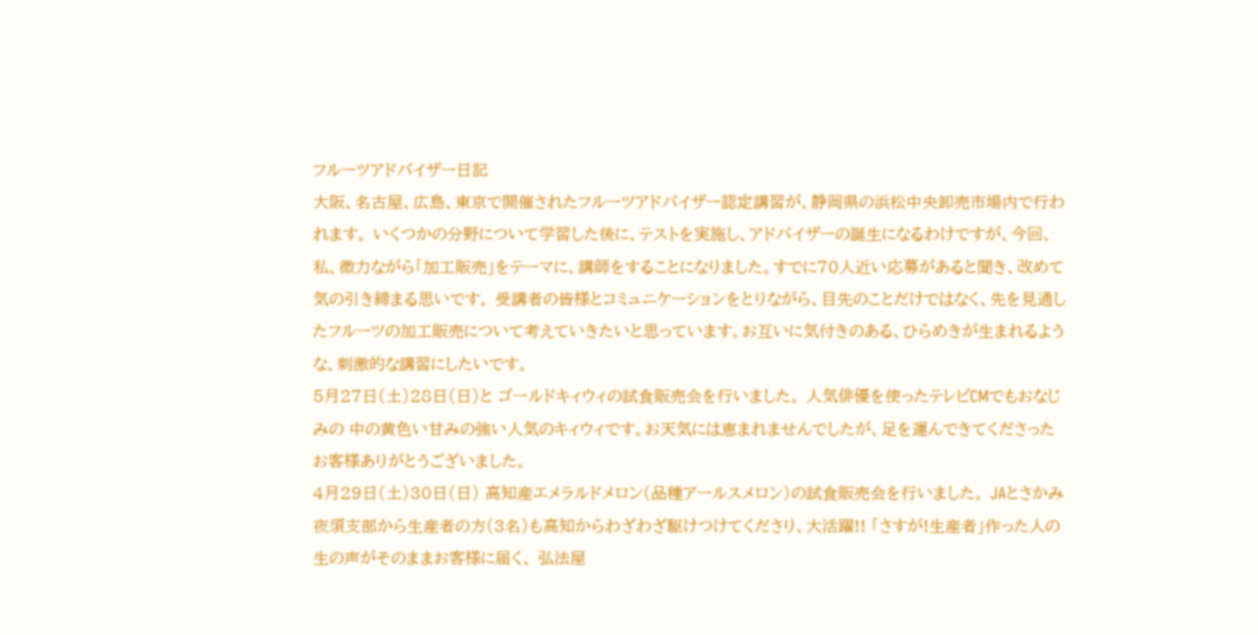フルーツアドバイザー日記
大阪、名古屋、広島、東京で開催されたフルーツアドバイザー認定講習が、静岡県の浜松中央卸売市場内で行われます。 いくつかの分野について学習した後に、テストを実施し、アドバイザーの誕生になるわけですが、今回、私、微力ながら「加工販売」をテーマに、講師をすることになりました。すでに70人近い応募があると聞き、改めて気の引き締まる思いです。 受講者の皆様とコミュニケーションをとりながら、目先のことだけではなく、先を見通したフルーツの加工販売について考えていきたいと思っています。お互いに気付きのある、ひらめきが生まれるような、刺激的な講習にしたいです。
5月27日(土)28日(日)と ゴールドキィウィの試食販売会を行いました。 人気俳優を使ったテレビCMでもおなじみの 中の黄色い甘みの強い人気のキィウィです。お天気には恵まれませんでしたが、足を運んできてくださったお客様ありがとうございました。
4月29日(土)30日(日) 高知産エメラルドメロン(品種アールスメロン)の試食販売会を行いました。 JAとさかみ夜須支部から生産者の方(3名)も高知からわざわざ駆けつけてくださり、大活躍!! 「さすが!生産者」作った人の生の声がそのままお客様に届く、 弘法屋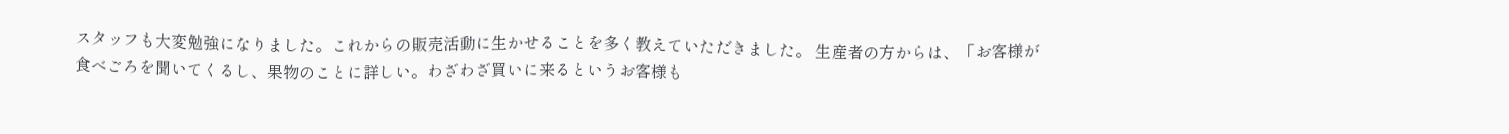スタッフも大変勉強になりました。これからの販売活動に生かせることを多く教えていただきました。 生産者の方からは、「お客様が食べごろを聞いてくるし、果物のことに詳しい。わざわざ買いに来るというお客様も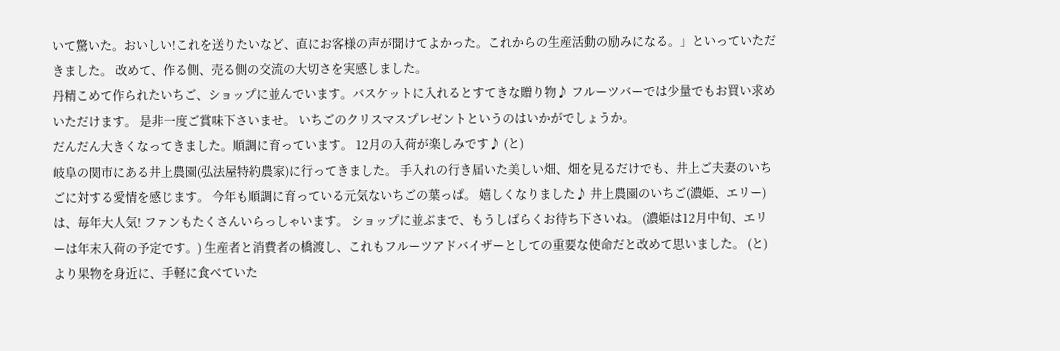いて驚いた。おいしい!これを送りたいなど、直にお客様の声が聞けてよかった。これからの生産活動の励みになる。」といっていただきました。 改めて、作る側、売る側の交流の大切さを実感しました。
丹精こめて作られたいちご、ショップに並んでいます。バスケットに入れるとすてきな贈り物♪ フルーツバーでは少量でもお買い求めいただけます。 是非一度ご賞味下さいませ。 いちごのクリスマスプレゼントというのはいかがでしょうか。
だんだん大きくなってきました。順調に育っています。 12月の入荷が楽しみです♪ (と)
岐阜の関市にある井上農園(弘法屋特約農家)に行ってきました。 手入れの行き届いた美しい畑、畑を見るだけでも、井上ご夫妻のいちごに対する愛情を感じます。 今年も順調に育っている元気ないちごの葉っぱ。 嬉しくなりました♪ 井上農園のいちご(濃姫、エリー)は、毎年大人気! ファンもたくさんいらっしゃいます。 ショップに並ぶまで、もうしばらくお待ち下さいね。 (濃姫は12月中旬、エリーは年末入荷の予定です。) 生産者と消費者の橋渡し、これもフルーツアドバイザーとしての重要な使命だと改めて思いました。 (と)
より果物を身近に、手軽に食べていた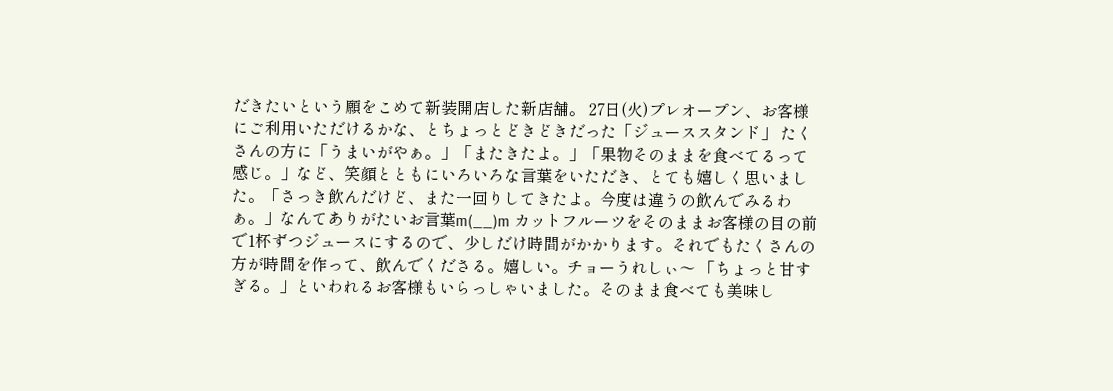だきたいという願をこめて新装開店した新店舗。 27日(火)プレオープン、お客様にご利用いただけるかな、とちょっとどきどきだった「ジューススタンド」 たくさんの方に「うまいがやぁ。」「またきたよ。」「果物そのままを食べてるって感じ。」など、笑顔とともにいろいろな言葉をいただき、とても嬉しく思いました。「さっき飲んだけど、また一回りしてきたよ。今度は違うの飲んでみるわぁ。」なんてありがたいお言葉m(__)m カットフルーツをそのままお客様の目の前で1杯ずつジュースにするので、少しだけ時間がかかります。それでもたくさんの方が時間を作って、飲んでくださる。嬉しい。チョーうれしぃ〜 「ちょっと甘すぎる。」といわれるお客様もいらっしゃいました。そのまま食べても美味し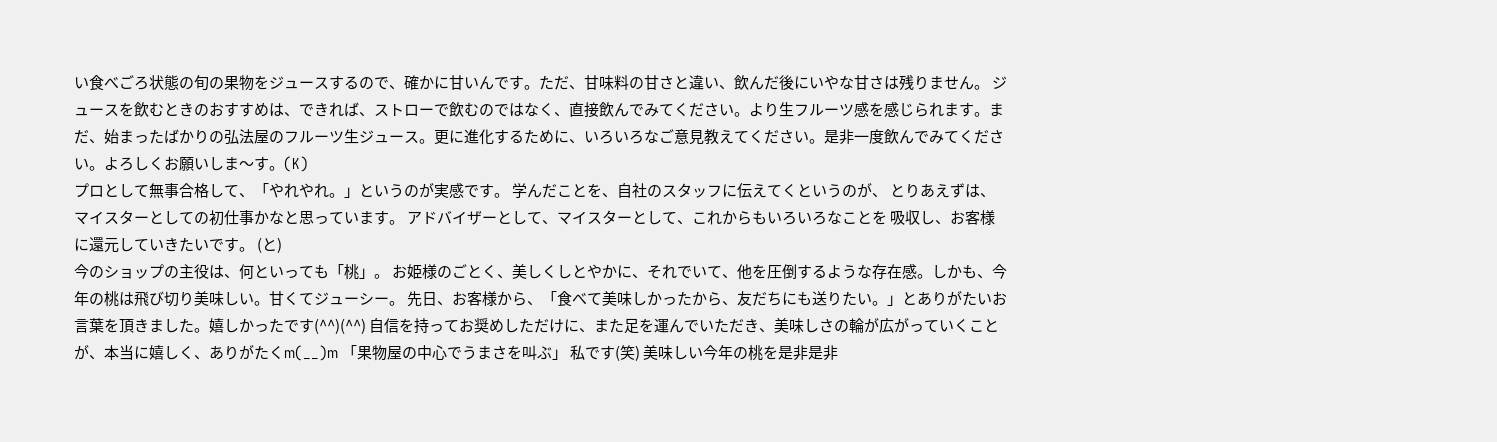い食べごろ状態の旬の果物をジュースするので、確かに甘いんです。ただ、甘味料の甘さと違い、飲んだ後にいやな甘さは残りません。 ジュースを飲むときのおすすめは、できれば、ストローで飲むのではなく、直接飲んでみてください。より生フルーツ感を感じられます。まだ、始まったばかりの弘法屋のフルーツ生ジュース。更に進化するために、いろいろなご意見教えてください。是非一度飲んでみてください。よろしくお願いしま〜す。(K)
プロとして無事合格して、「やれやれ。」というのが実感です。 学んだことを、自社のスタッフに伝えてくというのが、 とりあえずは、マイスターとしての初仕事かなと思っています。 アドバイザーとして、マイスターとして、これからもいろいろなことを 吸収し、お客様に還元していきたいです。 (と)
今のショップの主役は、何といっても「桃」。 お姫様のごとく、美しくしとやかに、それでいて、他を圧倒するような存在感。しかも、今年の桃は飛び切り美味しい。甘くてジューシー。 先日、お客様から、「食べて美味しかったから、友だちにも送りたい。」とありがたいお言葉を頂きました。嬉しかったです(^^)(^^) 自信を持ってお奨めしただけに、また足を運んでいただき、美味しさの輪が広がっていくことが、本当に嬉しく、ありがたくm(__)m 「果物屋の中心でうまさを叫ぶ」 私です(笑) 美味しい今年の桃を是非是非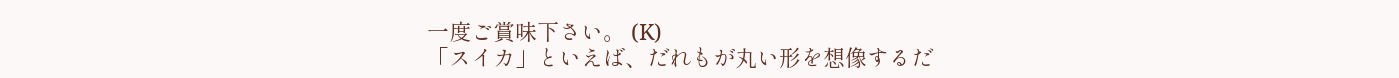一度ご賞味下さい。 (K)
「スイカ」といえば、だれもが丸い形を想像するだ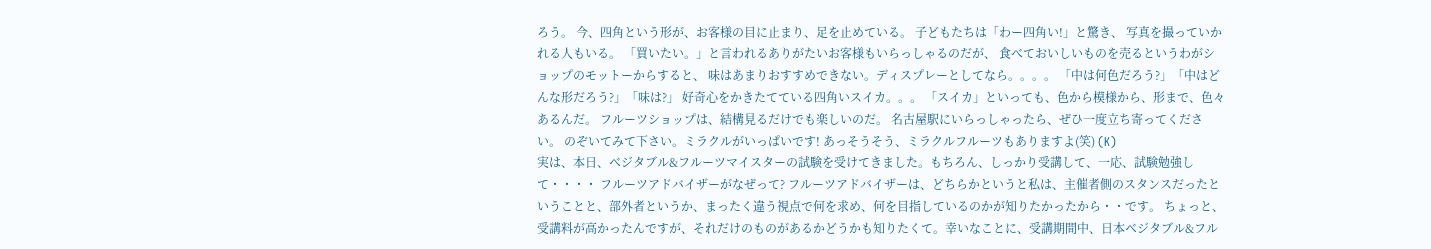ろう。 今、四角という形が、お客様の目に止まり、足を止めている。 子どもたちは「わー四角い!」と驚き、 写真を撮っていかれる人もいる。 「買いたい。」と言われるありがたいお客様もいらっしゃるのだが、 食べておいしいものを売るというわがショップのモットーからすると、 味はあまりおすすめできない。ディスプレーとしてなら。。。。 「中は何色だろう?」「中はどんな形だろう?」「味は?」 好奇心をかきたてている四角いスイカ。。。 「スイカ」といっても、色から模様から、形まで、色々あるんだ。 フルーツショップは、結構見るだけでも楽しいのだ。 名古屋駅にいらっしゃったら、ぜひ一度立ち寄ってください。 のぞいてみて下さい。ミラクルがいっぱいです! あっそうそう、ミラクルフルーツもありますよ(笑) (K)
実は、本日、ベジタブル&フルーツマイスターの試験を受けてきました。もちろん、しっかり受講して、一応、試験勉強して・・・・ フルーツアドバイザーがなぜって? フルーツアドバイザーは、どちらかというと私は、主催者側のスタンスだったということと、部外者というか、まったく違う視点で何を求め、何を目指しているのかが知りたかったから・・です。 ちょっと、受講料が高かったんですが、それだけのものがあるかどうかも知りたくて。幸いなことに、受講期間中、日本ベジタブル&フル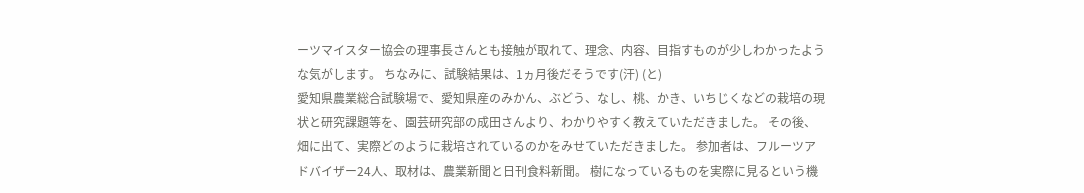ーツマイスター協会の理事長さんとも接触が取れて、理念、内容、目指すものが少しわかったような気がします。 ちなみに、試験結果は、1ヵ月後だそうです(汗) (と)
愛知県農業総合試験場で、愛知県産のみかん、ぶどう、なし、桃、かき、いちじくなどの栽培の現状と研究課題等を、園芸研究部の成田さんより、わかりやすく教えていただきました。 その後、畑に出て、実際どのように栽培されているのかをみせていただきました。 参加者は、フルーツアドバイザー24人、取材は、農業新聞と日刊食料新聞。 樹になっているものを実際に見るという機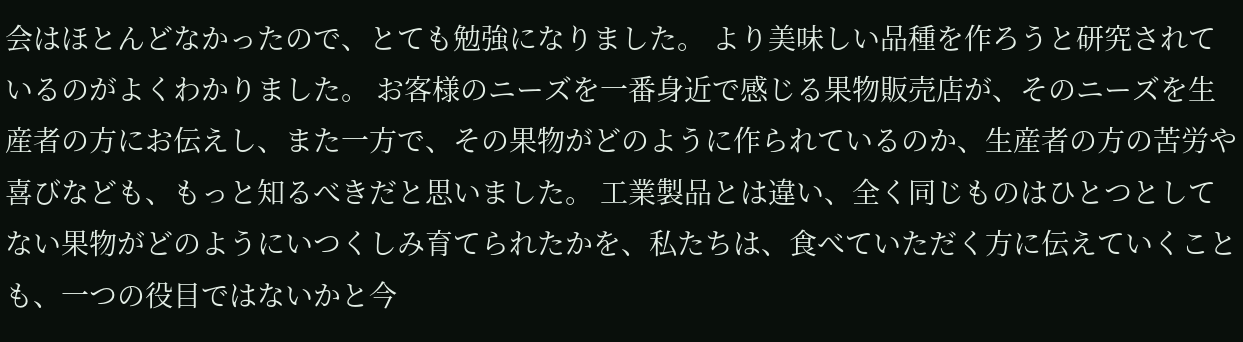会はほとんどなかったので、とても勉強になりました。 より美味しい品種を作ろうと研究されているのがよくわかりました。 お客様のニーズを一番身近で感じる果物販売店が、そのニーズを生産者の方にお伝えし、また一方で、その果物がどのように作られているのか、生産者の方の苦労や喜びなども、もっと知るべきだと思いました。 工業製品とは違い、全く同じものはひとつとしてない果物がどのようにいつくしみ育てられたかを、私たちは、食べていただく方に伝えていくことも、一つの役目ではないかと今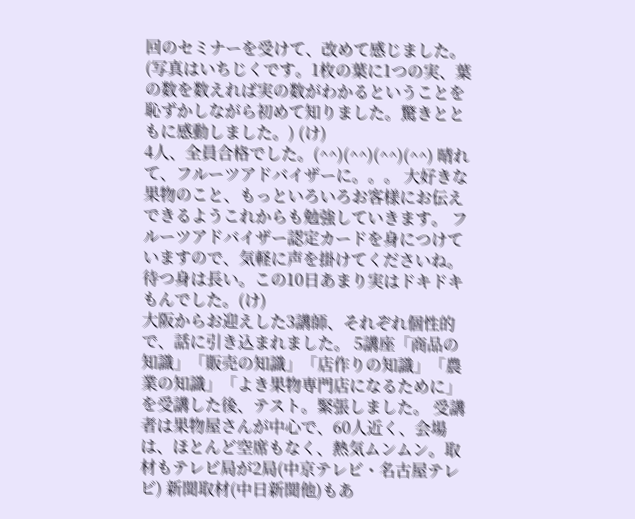回のセミナーを受けて、改めて感じました。 (写真はいちじくです。1枚の葉に1つの実、葉の数を数えれば実の数がわかるということを恥ずかしながら初めて知りました。驚きとともに感動しました。) (け)
4人、全員合格でした。(^^)(^^)(^^)(^^) 晴れて、フルーツアドバイザーに。。。 大好きな果物のこと、もっといろいろお客様にお伝えできるようこれからも勉強していきます。 フルーツアドバイザー認定カードを身につけていますので、気軽に声を掛けてくださいね。 待つ身は長い。この10日あまり実はドキドキもんでした。(け)
大阪からお迎えした3講師、それぞれ個性的で、話に引き込まれました。 5講座「商品の知識」「販売の知識」「店作りの知識」「農業の知識」「よき果物専門店になるために」を受講した後、テスト。緊張しました。 受講者は果物屋さんが中心で、60人近く、会場は、ほとんど空席もなく、熱気ムンムン。取材もテレビ局が2局(中京テレビ・名古屋テレビ) 新聞取材(中日新聞他)もあ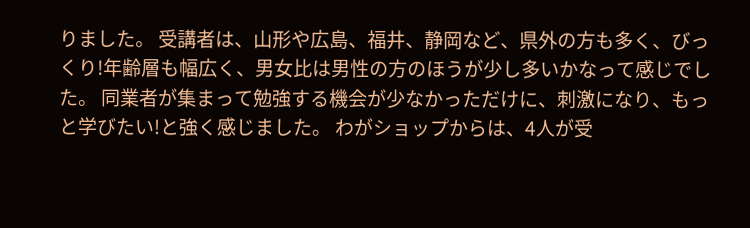りました。 受講者は、山形や広島、福井、静岡など、県外の方も多く、びっくり!年齢層も幅広く、男女比は男性の方のほうが少し多いかなって感じでした。 同業者が集まって勉強する機会が少なかっただけに、刺激になり、もっと学びたい!と強く感じました。 わがショップからは、4人が受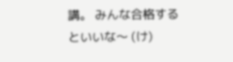講。 みんな合格するといいな〜 (け)